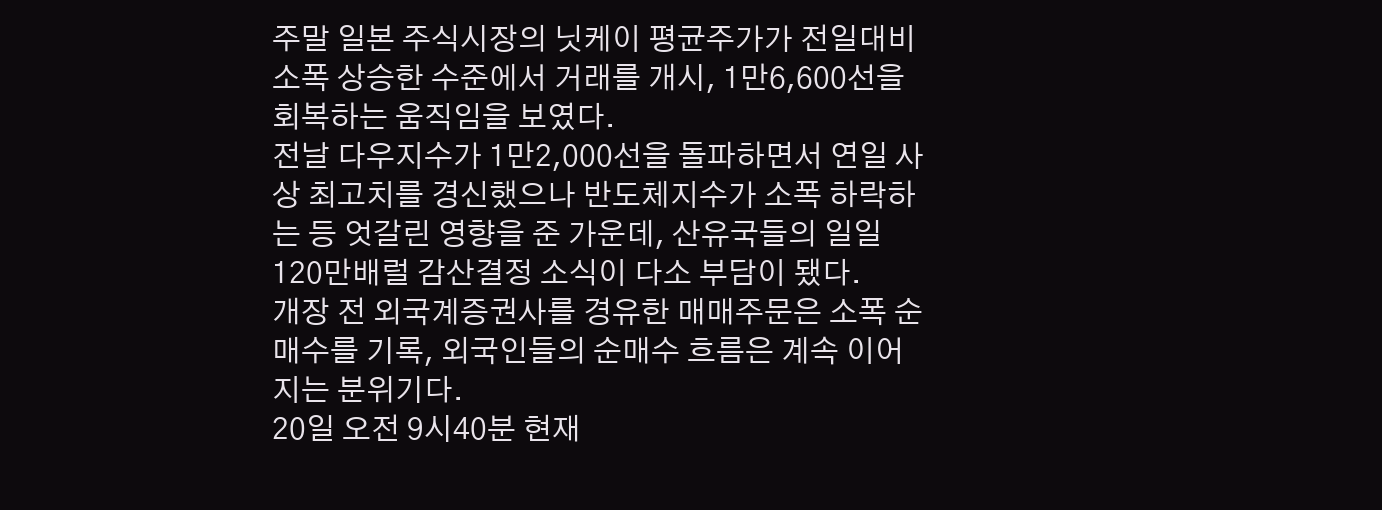주말 일본 주식시장의 닛케이 평균주가가 전일대비 소폭 상승한 수준에서 거래를 개시, 1만6,600선을 회복하는 움직임을 보였다.
전날 다우지수가 1만2,000선을 돌파하면서 연일 사상 최고치를 경신했으나 반도체지수가 소폭 하락하는 등 엇갈린 영향을 준 가운데, 산유국들의 일일 120만배럴 감산결정 소식이 다소 부담이 됐다.
개장 전 외국계증권사를 경유한 매매주문은 소폭 순매수를 기록, 외국인들의 순매수 흐름은 계속 이어지는 분위기다.
20일 오전 9시40분 현재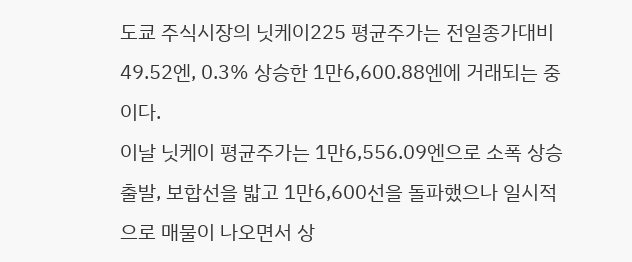도쿄 주식시장의 닛케이225 평균주가는 전일종가대비 49.52엔, 0.3% 상승한 1만6,600.88엔에 거래되는 중이다.
이날 닛케이 평균주가는 1만6,556.09엔으로 소폭 상승 출발, 보합선을 밟고 1만6,600선을 돌파했으나 일시적으로 매물이 나오면서 상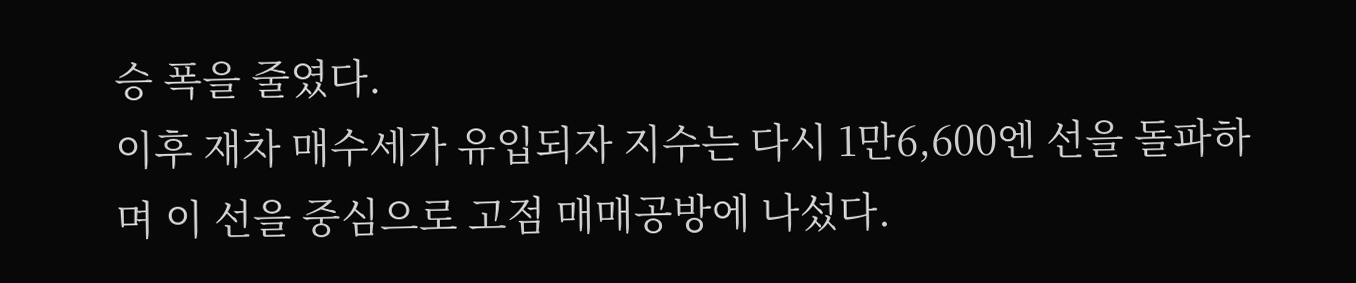승 폭을 줄였다.
이후 재차 매수세가 유입되자 지수는 다시 1만6,600엔 선을 돌파하며 이 선을 중심으로 고점 매매공방에 나섰다.